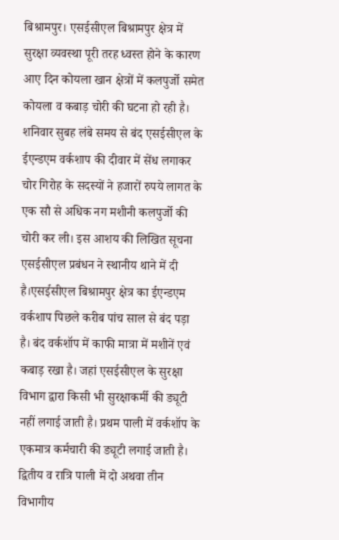बिश्रामपुर। एसईसीएल बिश्रामपुर क्षेत्र में सुरक्षा व्यवस्था पूरी तरह ध्वस्त होने के कारण आए दिन कोयला खान क्षेत्रों में कलपुर्जो समेत कोयला व कबाड़ चोरी की घटना हो रही है। शनिवार सुबह लंबे समय से बंद एसईसीएल के ईएन्डएम वर्कशाप की दीवार में सेंध लगाकर चोर गिरोह के सदस्यों ने हजारों रुपये लागत के एक सौ से अधिक नग मशीनी कलपुर्जो की चोरी कर ली। इस आशय की लिखित सूचना एसईसीएल प्रबंधन ने स्थानीय थाने में दी है।एसईसीएल बिश्रामपुर क्षेत्र का ईएन्डएम वर्कशाप पिछले करीब पांच साल से बंद पड़ा है। बंद वर्कशॉप में काफी मात्रा में मशीनें एवं कबाड़ रखा है। जहां एसईसीएल के सुरक्षा विभाग द्वारा किसी भी सुरक्षाकर्मी की ड्यूटी नहीं लगाई जाती है। प्रथम पाली में वर्कशॉप के एकमात्र कर्मचारी की ड्यूटी लगाई जाती है। द्वितीय व रात्रि पाली में दो अथवा तीन विभागीय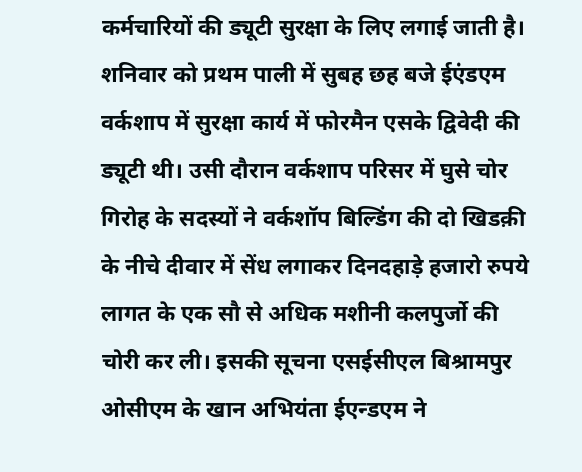कर्मचारियों की ड्यूटी सुरक्षा के लिए लगाई जाती है।
शनिवार को प्रथम पाली में सुबह छह बजे ईएंडएम वर्कशाप में सुरक्षा कार्य में फोरमैन एसके द्विवेदी की ड्यूटी थी। उसी दौरान वर्कशाप परिसर में घुसे चोर गिरोह के सदस्यों ने वर्कशॉप बिल्डिंग की दो खिडक़ी के नीचे दीवार में सेंध लगाकर दिनदहाड़े हजारो रुपये लागत के एक सौ से अधिक मशीनी कलपुर्जो की चोरी कर ली। इसकी सूचना एसईसीएल बिश्रामपुर ओसीएम के खान अभियंता ईएन्डएम ने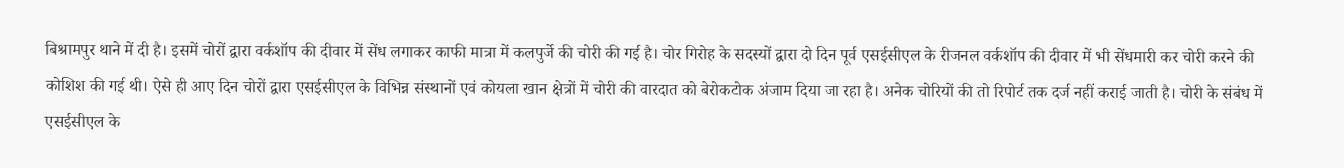बिश्रामपुर थाने में दी है। इसमें चोरों द्वारा वर्कशॉप की दीवार में सेंध लगाकर काफी मात्रा में कलपुर्जे की चोरी की गई है। चोर गिरोह के सदस्यों द्वारा दो दिन पूर्व एसईसीएल के रीजनल वर्कशॉप की दीवार में भी सेंधमारी कर चोरी करने की कोशिश की गई थी। ऐसे ही आए दिन चोरों द्वारा एसईसीएल के विभिन्न संस्थानों एवं कोयला खान क्षेत्रों में चोरी की वारदात को बेरोकटोक अंजाम दिया जा रहा है। अनेक चोरियों की तो रिपोर्ट तक दर्ज नहीं कराई जाती है। चोरी के संबंध में एसईसीएल के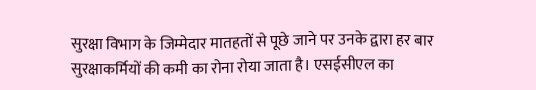सुरक्षा विभाग के जिम्मेदार मातहतों से पूछे जाने पर उनके द्वारा हर बार सुरक्षाकर्मियों की कमी का रोना रोया जाता है। एसईसीएल का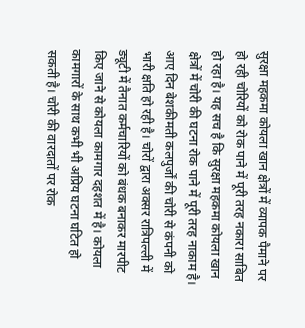सुरक्षा महकमा कोयला खान क्षेत्रों में व्यापक पैमाने पर हो रही चोरियों को रोक पाने में पूरी तरह नकारा साबित हो रहा है। यह सच है कि सुरक्षा महकमा कोयला खान क्षेत्रों में चोरी की घटना रोक पाने में पूरी तरह नाकाम है। आए दिन बेशकीमती कलपुर्जों की चोरी से कंपनी को भारी क्षति हो रही है। चोरों द्वारा अक्सर रात्रिपल्ली में ड्यूटी में तैनात कर्मचारियों को बंधक बनाकर मारपीट किए जाने से कोयला कामगार दहशत में है। कोयला कामगारों के साथ कभी भी अप्रिय घटना घटित हो सकती है। चोरी की वारदातों पर रोक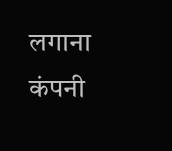लगाना कंपनी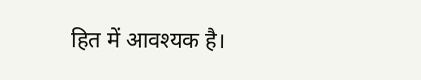हित में आवश्यक है।